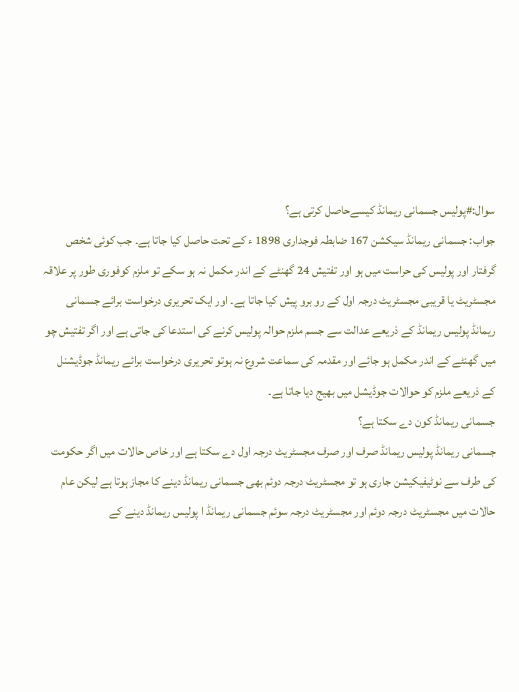سوال:#پولیس جسمانی ریمانڈ کیسےحاصل کرتی ہے؟
جواب: جسمانی ریمانڈ سیکشن 167 ضابطہ فوجداری 1898 ء کے تحت حاصل کیا جاتا ہے۔ جب کوئی شخص
گرفتار اور پولیس کی حراست میں ہو اور تفتیش 24 گھنٹے کے اندر مکمل نہ ہو سکے تو ملزم کوفوری طور پر علاقہ مجسٹریٹ یا قریبی مجسٹریٹ درجہ اول کے رو برو پیش کیا جاتا ہے۔ اور ایک تحریری درخواست برائے جسمانی ریمانڈ پولیس ریمانڈ کے ذریعے عدالت سے جسم ملزم حوالہ پولیس کرنے کی استدعا کی جاتی ہے اور اگر تفتیش چو میں گھنٹے کے اندر مکمل ہو جائے اور مقدمہ کی سماعت شروع نہ ہوتو تحریری درخواست برائے ریمانڈ جوڈیشنل کے ذریعے ملزم کو حوالات جوڈیشل میں بھیج دیا جاتا ہے۔
جسمانی ریمانڈ کون دے سکتا ہے؟
جسمانی ریمانڈ پولیس ریمانڈ صرف اور صرف مجسٹریٹ درجہ اول دے سکتا ہے اور خاص حالات میں اگر حکومت کی طرف سے نوٹیفیکیشن جاری ہو تو مجسٹریٹ درجہ دوئم بھی جسمانی ریمانڈ دینے کا مجاز ہوتا ہے لیکن عام حالات میں مجسٹریٹ درجہ دوئم اور مجسٹریٹ درجہ سوئم جسمانی ریمانڈ ا پولیس ریمانڈ دینے کے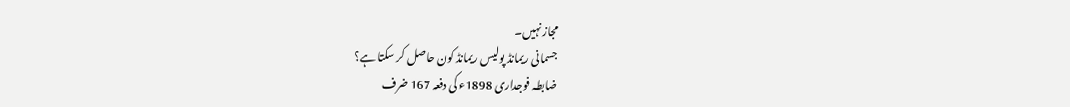مجاز نہیں۔
جسمانی ریمانڈ پولیس ریمانڈ کون حاصل کر سکتا ہے؟
ضابطہ فوجداری 1898ء کی دفعہ 167 ضرف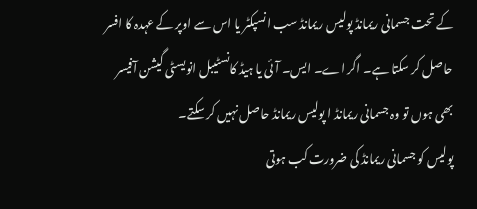کے تحت جسمانی ریمانڈ پولیس ریمانڈ سب انسپکٹر یا اس سے اوپر کے عہدہ کا افسر حاصل کر سکتا ہے۔ اگر اے۔ ایس۔ آئی یا ہیڈ کانسٹیبل انویسٹی گیشن آفیسر بھی ہوں تو وہ جسمانی ریمانڈ ا پولیس ریمانڈ حاصل نہیں کر سکتے۔
پولیس کو جسمانی ریمانڈ کی ضرورت کب ہوتی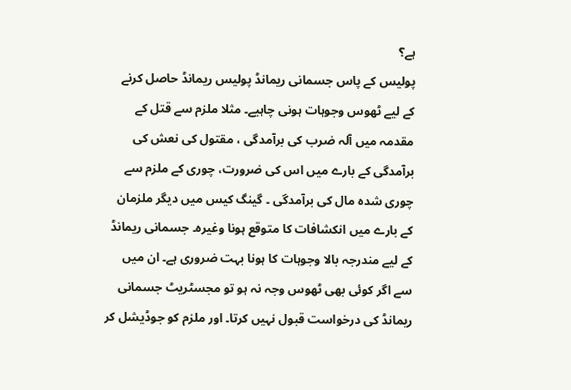ہے؟
پولیس کے پاس جسمانی ریمانڈ پولیس ریمانڈ حاصل کرنے کے لیے ٹھوس وجوہات ہونی چاہیے۔ مثلا ملزم سے قتل کے مقدمہ میں آلہ ضرب کی برآمدگی ، مقتول کی نعش کی برآمدگی کے بارے میں اس کی ضرورت، چوری کے ملزم سے چوری شدہ مال کی برآمدگی ۔ گینگ کیس میں دیگر ملزمان کے بارے میں انکشافات کا متوقع ہونا وغیرہ۔ جسمانی ریمانڈ کے لیے مندرجہ بالا وجوہات کا ہونا بہت ضروری ہے۔ ان میں سے اگر کوئی بھی ٹھوس وجہ نہ ہو تو مجسٹریٹ جسمانی ریمانڈ کی درخواست قبول نہیں کرتا۔ اور ملزم کو جوڈیشل کر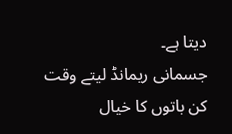دیتا ہے۔
جسمانی ریمانڈ لیتے وقت کن باتوں کا خیال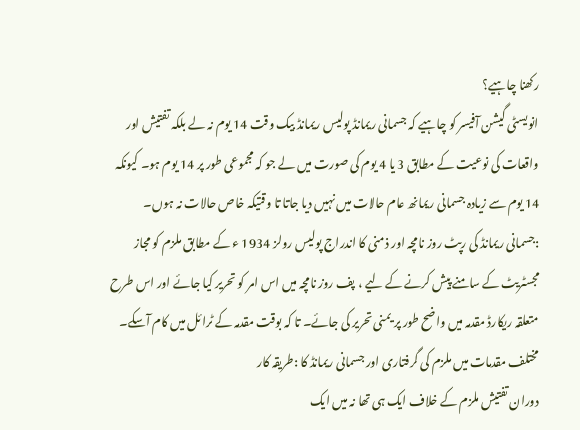رکھنا چاہیے؟
انویسٹی گیشن آفیسر کو چاہیے کہ جسمانی ریمانڈ پولیس ریمانڈ بیک وقت 14 یوم نہ لے بلکہ تفتیش اور واقعات کی نوعیت کے مطابق 3 یا 4 یوم کی صورت میں لے جو کہ مجموعی طور پر 14 یوم ہو۔ کیونکہ 14 یوم سے زیادہ جسمانی ریمانھ عام حالات میں نہیں دیا جاتا تا وقتیکہ خاص حالات نہ ہوں۔
:جسمانی ریمانڈ کی رپٹ روز نامچہ اور ذمنی کا اندراج پولیس رولز 1934 ء کے مطابق ملزم کو مجاز مجسٹریٹ کے سامنے پیش کرنے کے لیے ، پف روز نامچہ میں اس امر کو تحریر کیا جائے اور اس طرح متعلقہ ریکارڈ مقدمہ میں واضح طور پر یمنی تحریر کی جائے۔ تا کہ بوقت مقدمہ کے ٹرائل میں کام آسکے۔
مختلف مقدمات میں ملزم کی گرفتاری اور جسمانی ریمانڈ کا :طریقہ کار
دوران تفتیش ملزم کے خلاف ایک ہی تھا نہ میں ایک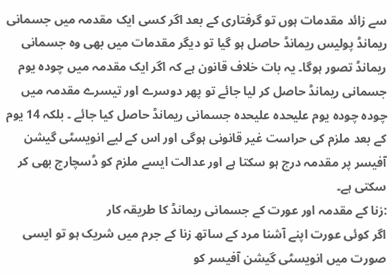سے زائد مقدمات ہوں تو گرفتاری کے بعد اگر کسی ایک مقدمہ میں جسمانی ریمانڈ پولیس ریمانڈ حاصل ہو گیا تو دیگر مقدمات میں بھی وہ جسمانی ریمانڈ تصور ہوگا۔ یہ بات خلاف قانون ہے کہ اگر ایک مقدمہ میں چودہ یوم جسمانی ریمانڈ حاصل کر لیا جائے تو پھر دوسرے اور تیسرے مقدمہ میں چودہ چودہ یوم علیحدہ علیحدہ جسمانی ریمانڈ حاصل کیا جائے ۔ بلکہ 14 یوم کے بعد ملزم کی حراست غیر قانونی ہوگی اور اس کے لیے انویسٹی گیشن آفیسر پر مقدمہ درج ہو سکتا ہے اور عدالت ایسے ملزم کو ڈسچارج بھی کر سکتی ہے۔
:زنا کے مقدمہ اور عورت کے جسمانی ریمانڈ کا طریقہ کار
اگر کوئی عورت اپنے آشنا مرد کے ساتھ زنا کے جرم میں شریک ہو تو ایسی صورت میں انویسٹی گیشن آفیسر کو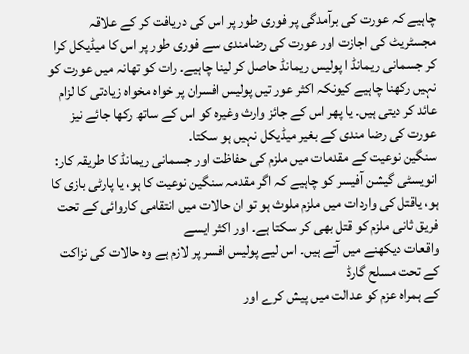چاہیے کہ عورت کی برآمدگی پر فوری طور پر اس کی دریافت کر کے علاقہ مجسٹریٹ کی اجازت اور عورت کی رضامندی سے فوری طور پر اس کا میڈیکل کرا کر جسمانی ریمانڈ ا پولیس ریمانڈ حاصل کر لینا چاہیے۔ رات کو تھانہ میں عورت کو نہیں رکھنا چاہیے کیونکہ اکثر عور تیں پولیس افسران پر خواہ مخواہ زیادتی کا لزام عائد کر دیتی ہیں۔ یا پھر اس کے جائز وارث وغیرہ کو اس کے ساتھ رکھا جائے نیز عورت کی رضا مندی کے بغیر میڈیکل نہیں ہو سکتا۔
سنگین نوعیت کے مقدمات میں ملزم کی حفاظت اور جسمانی ریمانڈ کا طریقہ کار:
انویسٹی گیشن آفیسر کو چاہیے کہ اگر مقدمہ سنگین نوعیت کا ہو، یا پارٹی بازی کا ہو، یاقتل کی واردات میں ملزم ملوث ہو تو ان حالات میں انتقامی کاروائی کے تحت فریق ثانی ملزم کو قتل بھی کر سکتا ہے۔ اور اکثر ایسے
واقعات دیکھنے میں آتے ہیں۔ اس لیے پولیس افسر پر لازم ہے وہ حالات کی نزاکت کے تحت مسلح گارڈ
کے ہمراہ عزم کو عدالت میں پیش کرے اور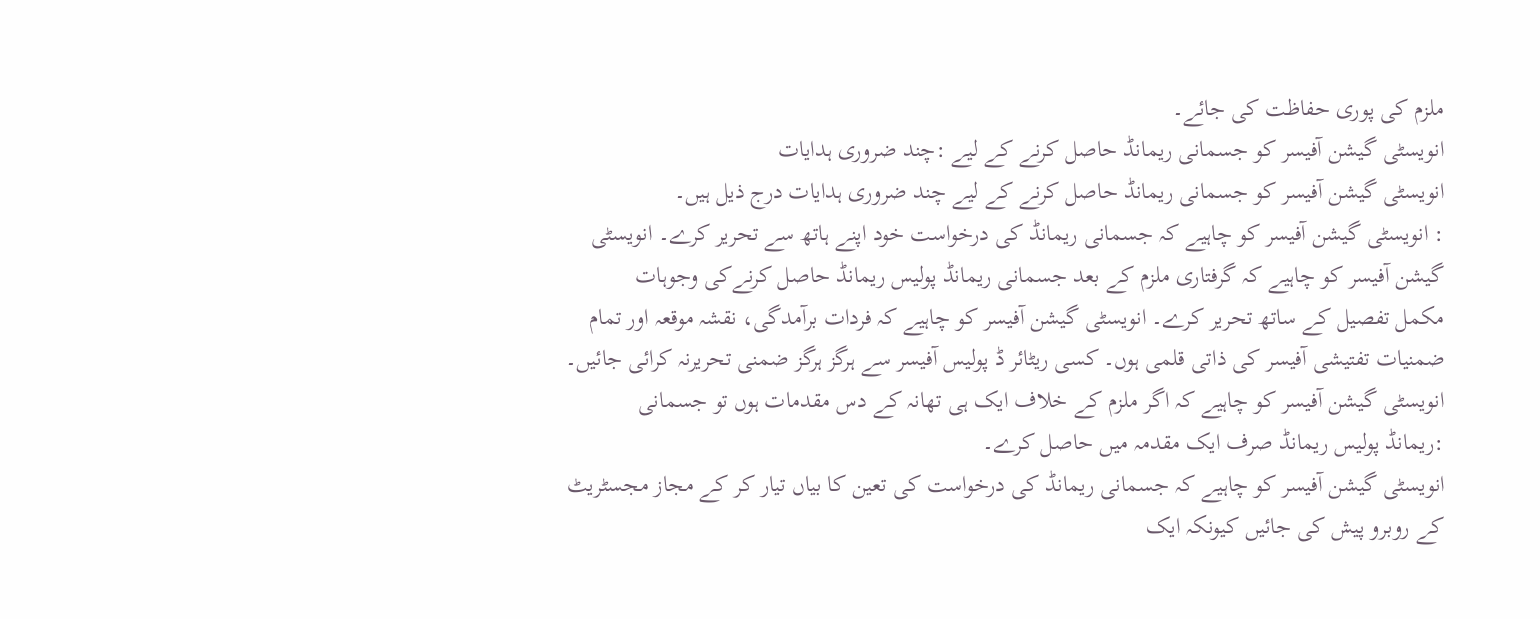ملزم کی پوری حفاظت کی جائے۔
انویسٹی گیشن آفیسر کو جسمانی ریمانڈ حاصل کرنے کے لیے :چند ضروری ہدایات
انویسٹی گیشن آفیسر کو جسمانی ریمانڈ حاصل کرنے کے لیے چند ضروری ہدایات درج ذیل ہیں۔
: انویسٹی گیشن آفیسر کو چاہیے کہ جسمانی ریمانڈ کی درخواست خود اپنے ہاتھ سے تحریر کرے۔ انویسٹی گیشن آفیسر کو چاہیے کہ گرفتاری ملزم کے بعد جسمانی ریمانڈ پولیس ریمانڈ حاصل کرنےکی وجوہات
مکمل تفصیل کے ساتھ تحریر کرے۔ انویسٹی گیشن آفیسر کو چاہیے کہ فردات برآمدگی، نقشہ موقعہ اور تمام ضمنیات تفتیشی آفیسر کی ذاتی قلمی ہوں۔ کسی ریٹائر ڈ پولیس آفیسر سے ہرگز ہرگز ضمنی تحریرنہ کرائی جائیں۔ انویسٹی گیشن آفیسر کو چاہیے کہ اگر ملزم کے خلاف ایک ہی تھانہ کے دس مقدمات ہوں تو جسمانی
:ریمانڈ پولیس ریمانڈ صرف ایک مقدمہ میں حاصل کرے۔
انویسٹی گیشن آفیسر کو چاہیے کہ جسمانی ریمانڈ کی درخواست کی تعین کا بیاں تیار کر کے مجاز مجسٹریٹ کے روبرو پیش کی جائیں کیونکہ ایک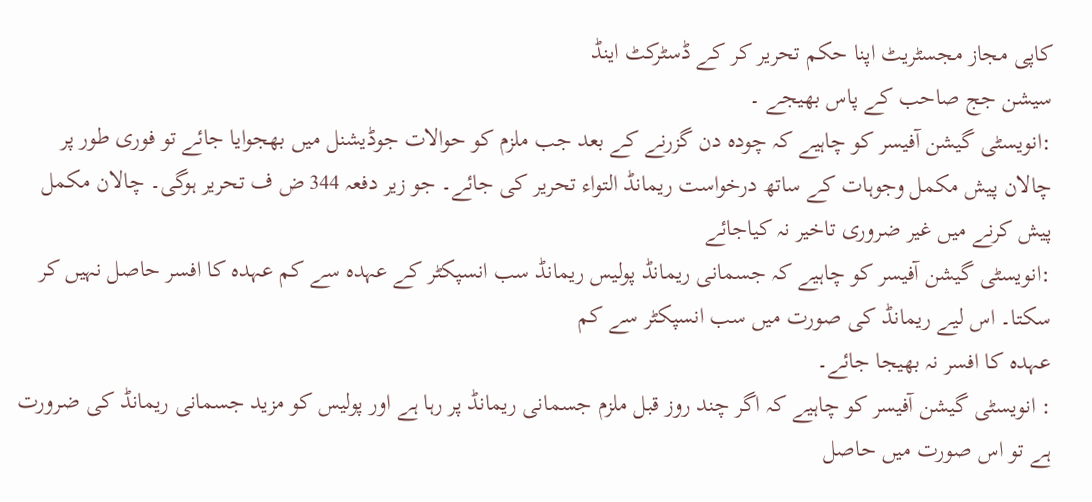کاپی مجاز مجسٹریٹ اپنا حکم تحریر کر کے ڈسٹرکٹ اینڈ
سیشن جج صاحب کے پاس بھیجے ۔
:انویسٹی گیشن آفیسر کو چاہیے کہ چودہ دن گزرنے کے بعد جب ملزم کو حوالات جوڈیشنل میں بھجوایا جائے تو فوری طور پر چالان پیش مکمل وجوہات کے ساتھ درخواست ریمانڈ التواء تحریر کی جائے۔ جو زیر دفعہ 344 ض ف تحریر ہوگی۔ چالان مکمل پیش کرنے میں غیر ضروری تاخیر نہ کیاجائے
:انویسٹی گیشن آفیسر کو چاہیے کہ جسمانی ریمانڈ پولیس ریمانڈ سب انسپکٹر کے عہدہ سے کم عہدہ کا افسر حاصل نہیں کر سکتا۔ اس لیے ریمانڈ کی صورت میں سب انسپکٹر سے کم
عہدہ کا افسر نہ بھیجا جائے۔
: انویسٹی گیشن آفیسر کو چاہیے کہ اگر چند روز قبل ملزم جسمانی ریمانڈ پر رہا ہے اور پولیس کو مزید جسمانی ریمانڈ کی ضرورت ہے تو اس صورت میں حاصل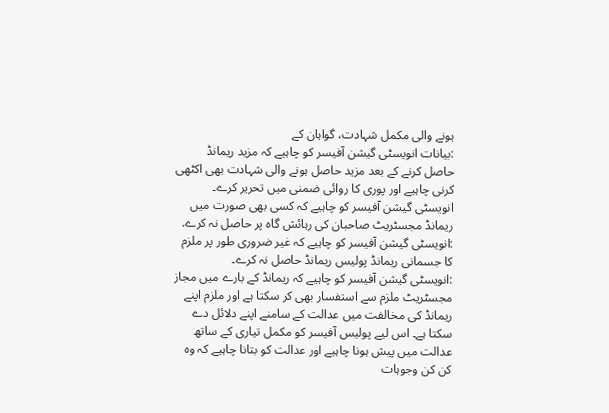ہونے والی مکمل شہادت، گواہان کے
:بیانات انویسٹی گیشن آفیسر کو چاہیے کہ مزید ریمانڈ حاصل کرنے کے بعد مزید حاصل ہونے والی شہادت بھی اکٹھی کرنی چاہیے اور پوری کا روائی ضمنی میں تحریر کرے۔ انویسٹی گیشن آفیسر کو چاہیے کہ کسی بھی صورت میں ریمانڈ مجسٹریٹ صاحبان کی رہائش گاہ پر حاصل نہ کرے.
:انویسٹی گیشن آفیسر کو چاہیے کہ غیر ضروری طور پر ملزم کا جسمانی ریمانڈ پولیس ریمانڈ حاصل نہ کرے۔
:انویسٹی گیشن آفیسر کو چاہیے کہ ریمانڈ کے بارے میں مجاز مجسٹریٹ ملزم سے استفسار بھی کر سکتا ہے اور ملزم اپنے ریمانڈ کی مخالفت میں عدالت کے سامنے اپنے دلائل دے سکتا ہے۔ اس لیے پولیس آفیسر کو مکمل تیاری کے ساتھ عدالت میں پیش ہونا چاہیے اور عدالت کو بتانا چاہیے کہ وہ کن کن وجوہات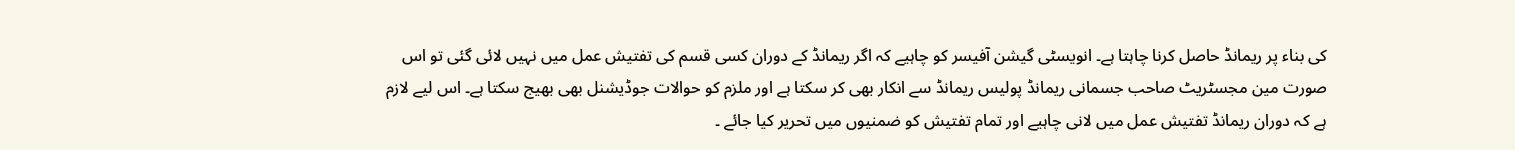کی بناء پر ریمانڈ حاصل کرنا چاہتا ہے۔ انویسٹی گیشن آفیسر کو چاہیے کہ اگر ریمانڈ کے دوران کسی قسم کی تفتیش عمل میں نہیں لائی گئی تو اس صورت مین مجسٹریٹ صاحب جسمانی ریمانڈ پولیس ریمانڈ سے انکار بھی کر سکتا ہے اور ملزم کو حوالات جوڈیشنل بھی بھیج سکتا ہے۔ اس لیے لازم ہے کہ دوران ریمانڈ تفتیش عمل میں لانی چاہیے اور تمام تفتیش کو ضمنیوں میں تحریر کیا جائے ۔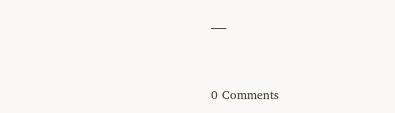___


0 Comments